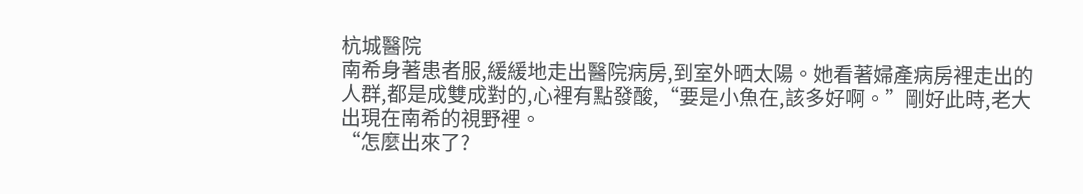杭城醫院
南希身著患者服,緩緩地走出醫院病房,到室外晒太陽。她看著婦產病房裡走出的人群,都是成雙成對的,心裡有點發酸,“要是小魚在,該多好啊。”剛好此時,老大出現在南希的視野裡。
“怎麼出來了?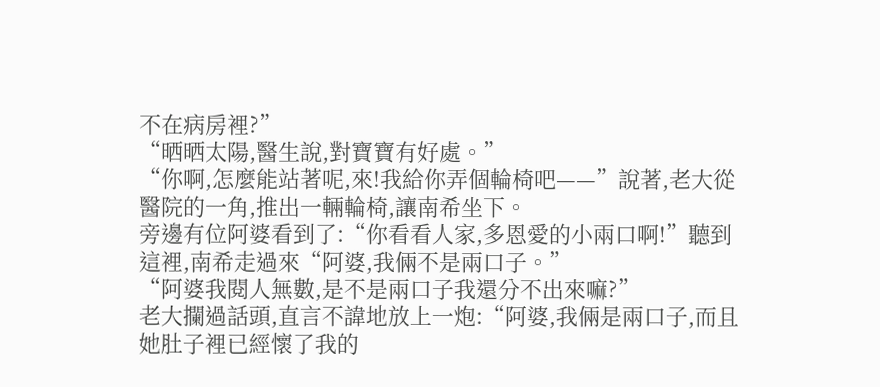不在病房裡?”
“晒晒太陽,醫生說,對寶寶有好處。”
“你啊,怎麼能站著呢,來!我給你弄個輪椅吧——”說著,老大從醫院的一角,推出一輛輪椅,讓南希坐下。
旁邊有位阿婆看到了:“你看看人家,多恩愛的小兩口啊!”聽到這裡,南希走過來“阿婆,我倆不是兩口子。”
“阿婆我閱人無數,是不是兩口子我還分不出來嘛?”
老大攔過話頭,直言不諱地放上一炮:“阿婆,我倆是兩口子,而且她肚子裡已經懷了我的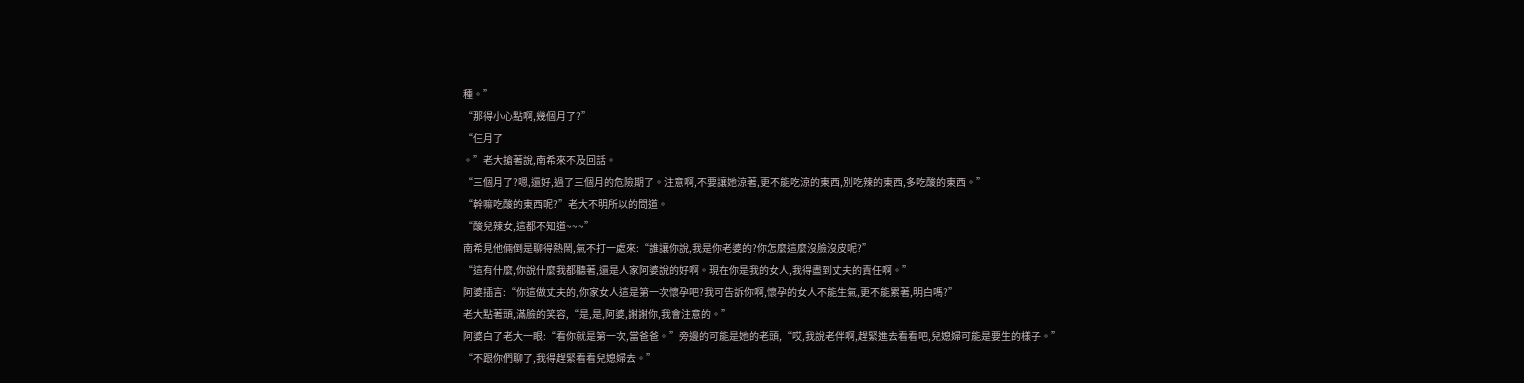種。”
“那得小心點啊,幾個月了?”
“仨月了
。”老大搶著說,南希來不及回話。
“三個月了?嗯,還好,過了三個月的危險期了。注意啊,不要讓她涼著,更不能吃涼的東西,別吃辣的東西,多吃酸的東西。”
“幹嘛吃酸的東西呢?”老大不明所以的問道。
“酸兒辣女,這都不知道~~~”
南希見他倆倒是聊得熱鬧,氣不打一處來:“誰讓你說,我是你老婆的?你怎麼這麼沒臉沒皮呢?”
“這有什麼,你說什麼我都聽著,還是人家阿婆說的好啊。現在你是我的女人,我得盡到丈夫的責任啊。”
阿婆插言:“你這做丈夫的,你家女人這是第一次懷孕吧?我可告訴你啊,懷孕的女人不能生氣,更不能累著,明白嗎?”
老大點著頭,滿臉的笑容,“是,是,阿婆,謝謝你,我會注意的。”
阿婆白了老大一眼:“看你就是第一次,當爸爸。”旁邊的可能是她的老頭,“哎,我說老伴啊,趕緊進去看看吧,兒媳婦可能是要生的樣子。”
“不跟你們聊了,我得趕緊看看兒媳婦去。”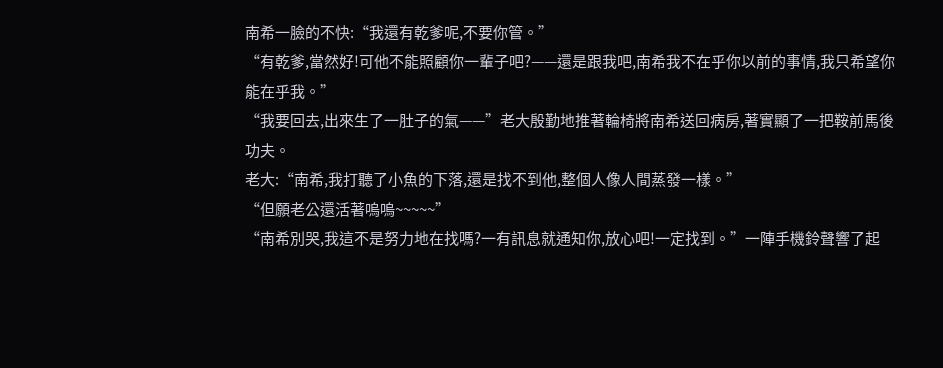南希一臉的不快:“我還有乾爹呢,不要你管。”
“有乾爹,當然好!可他不能照顧你一輩子吧?——還是跟我吧,南希我不在乎你以前的事情,我只希望你能在乎我。”
“我要回去,出來生了一肚子的氣——”老大殷勤地推著輪椅將南希送回病房,著實顯了一把鞍前馬後功夫。
老大:“南希,我打聽了小魚的下落,還是找不到他,整個人像人間蒸發一樣。”
“但願老公還活著嗚嗚~~~~~”
“南希別哭,我這不是努力地在找嗎?一有訊息就通知你,放心吧!一定找到。”一陣手機鈴聲響了起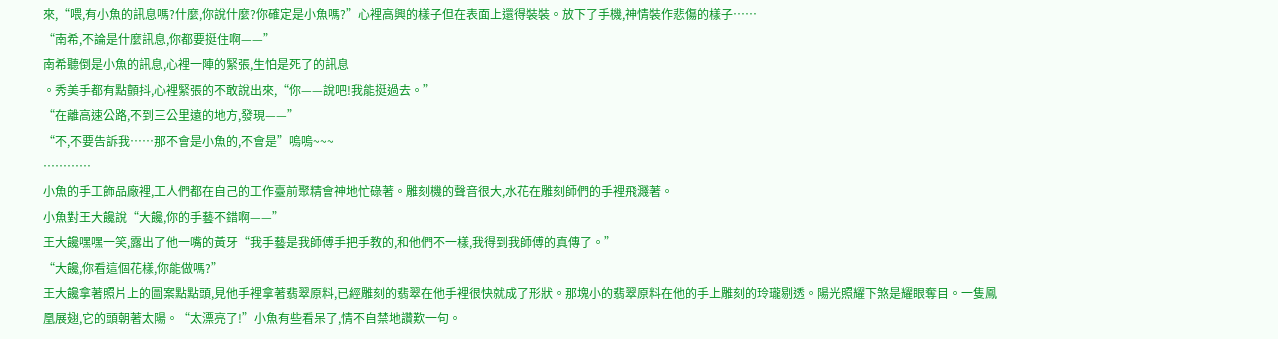來,“喂,有小魚的訊息嗎?什麼,你說什麼?你確定是小魚嗎?”心裡高興的樣子但在表面上還得裝裝。放下了手機,神情裝作悲傷的樣子……
“南希,不論是什麼訊息,你都要挺住啊——”
南希聽倒是小魚的訊息,心裡一陣的緊張,生怕是死了的訊息
。秀美手都有點顫抖,心裡緊張的不敢說出來,“你——說吧!我能挺過去。”
“在離高速公路,不到三公里遠的地方,發現——”
“不,不要告訴我……那不會是小魚的,不會是”嗚嗚~~~
…………
小魚的手工飾品廠裡,工人們都在自己的工作臺前聚精會神地忙碌著。雕刻機的聲音很大,水花在雕刻師們的手裡飛濺著。
小魚對王大饞說“大饞,你的手藝不錯啊——”
王大饞嘿嘿一笑,露出了他一嘴的黃牙“我手藝是我師傅手把手教的,和他們不一樣,我得到我師傅的真傳了。”
“大饞,你看這個花樣,你能做嗎?”
王大饞拿著照片上的圖案點點頭,見他手裡拿著翡翠原料,已經雕刻的翡翠在他手裡很快就成了形狀。那塊小的翡翠原料在他的手上雕刻的玲瓏剔透。陽光照耀下煞是耀眼奪目。一隻鳳凰展翅,它的頭朝著太陽。“太漂亮了!”小魚有些看呆了,情不自禁地讚歎一句。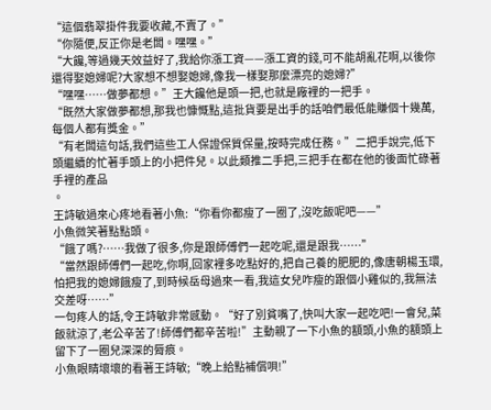“這個翡翠掛件我要收藏,不賣了。”
“你隨便,反正你是老闆。嘿嘿。”
“大饞,等過幾天效益好了,我給你漲工資——漲工資的錢,可不能胡亂花啊,以後你還得娶媳婦呢?大家想不想娶媳婦,像我一樣娶那麼漂亮的媳婦?”
“嘿嘿……做夢都想。”王大饞他是頭一把,也就是廠裡的一把手。
“既然大家做夢都想,那我也慷慨點,這批貨要是出手的話咱們最低能賺個十幾萬,每個人都有獎金。”
“有老闆這句話,我們這些工人保證保質保量,按時完成任務。”二把手說完,低下頭繼續的忙著手頭上的小把件兒。以此類推二手把,三把手在都在他的後面忙碌著手裡的產品
。
王詩敏過來心疼地看著小魚:“你看你都瘦了一圈了,沒吃飯呢吧——”
小魚微笑著點點頭。
“餓了嗎?……我做了很多,你是跟師傅們一起吃呢,還是跟我……”
“當然跟師傅們一起吃,你啊,回家裡多吃點好的,把自己養的肥肥的,像唐朝楊玉環,怕把我的媳婦餓瘦了,到時候岳母過來一看,我這女兒咋瘦的跟個小雞似的,我無法交差呀……”
一句疼人的話,令王詩敏非常感動。“好了別貧嘴了,快叫大家一起吃吧!一會兒,菜飯就涼了,老公辛苦了!師傅們都辛苦啦!”主動親了一下小魚的額頭,小魚的額頭上留下了一圈兒深深的脣痕。
小魚眼睛壞壞的看著王詩敏;“晚上給點補償唄!”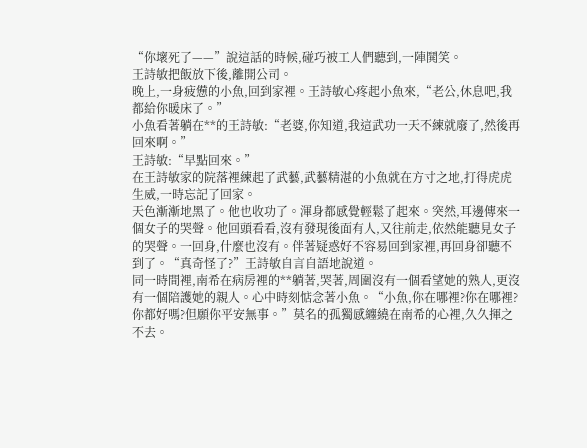“你壞死了——”說這話的時候,碰巧被工人們聽到,一陣鬨笑。
王詩敏把飯放下後,離開公司。
晚上,一身疲憊的小魚,回到家裡。王詩敏心疼起小魚來,“老公,休息吧,我都給你暖床了。”
小魚看著躺在**的王詩敏:“老婆,你知道,我這武功一天不練就廢了,然後再回來啊。”
王詩敏:“早點回來。”
在王詩敏家的院落裡練起了武藝,武藝精湛的小魚就在方寸之地,打得虎虎生威,一時忘記了回家。
天色漸漸地黑了。他也收功了。渾身都感覺輕鬆了起來。突然,耳邊傳來一個女子的哭聲。他回頭看看,沒有發現後面有人,又往前走,依然能聽見女子的哭聲。一回身,什麼也沒有。伴著疑惑好不容易回到家裡,再回身卻聽不到了。“真奇怪了?”王詩敏自言自語地說道。
同一時間裡,南希在病房裡的**躺著,哭著,周圍沒有一個看望她的熟人,更沒有一個陪護她的親人。心中時刻惦念著小魚。“小魚,你在哪裡?你在哪裡?你都好嗎?但願你平安無事。”莫名的孤獨感纏繞在南希的心裡,久久揮之不去。